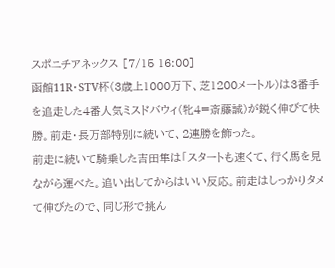スポニチアネックス [7/15 16:00]
函館11R・STV杯(3歳上1000万下、芝1200メートル)は3番手を追走した4番人気ミスドバウィ(牝4=斎藤誠)が鋭く伸びて快勝。前走・長万部特別に続いて、2連勝を飾った。
前走に続いて騎乗した吉田隼は「スタートも速くて、行く馬を見ながら運べた。追い出してからはいい反応。前走はしっかりタメて伸びたので、同じ形で挑ん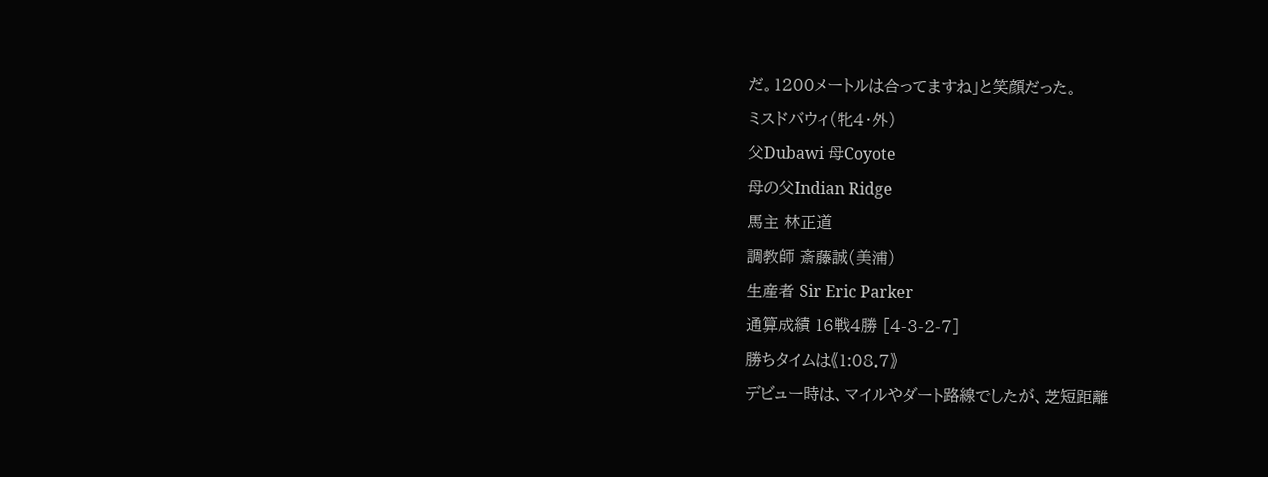だ。1200メートルは合ってますね」と笑顔だった。
ミスドバウィ(牝4・外)
父Dubawi 母Coyote
母の父Indian Ridge
馬主 林正道
調教師 斎藤誠(美浦)
生産者 Sir Eric Parker
通算成績 16戦4勝 [4-3-2-7]
勝ちタイムは《1:08.7》
デビュー時は、マイルやダート路線でしたが、芝短距離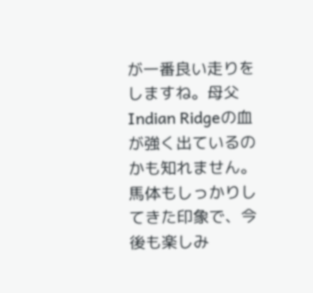が一番良い走りをしますね。母父Indian Ridgeの血が強く出ているのかも知れません。
馬体もしっかりしてきた印象で、今後も楽しみ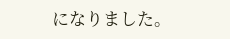になりました。